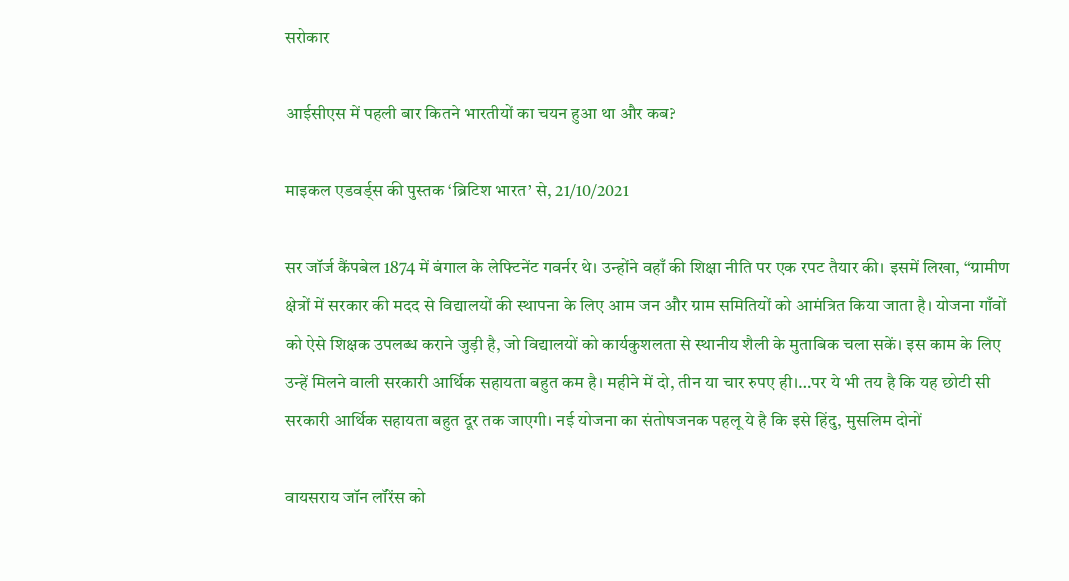सरोकार

आईसीएस में पहली बार कितने भारतीयों का चयन हुआ था और कब?

माइकल एडवर्ड्स की पुस्तक ‘ब्रिटिश भारत’ से, 21/10/2021

सर जॉर्ज कैंपबेल 1874 में बंगाल के लेफ्टिनेंट गवर्नर थे। उन्होंने वहाँ की शिक्षा नीति पर एक रपट तैयार की। इसमें लिखा, “ग्रामीण क्षेत्रों में सरकार की मदद से विद्यालयों की स्थापना के लिए आम जन और ग्राम समितियों को आमंत्रित किया जाता है। योजना गाँवों को ऐसे शिक्षक उपलब्ध कराने जुड़ी है, जो विद्यालयों को कार्यकुशलता से स्थानीय शैली के मुताबिक चला सकें। इस काम के लिए उन्हें मिलने वाली सरकारी आर्थिक सहायता बहुत कम है। महीने में दो, तीन या चार रुपए ही।…पर ये भी तय है कि यह छोटी सी सरकारी आर्थिक सहायता बहुत दूर तक जाएगी। नई योजना का संतोषजनक पहलू ये है कि इसे हिंदु, मुसलिम दोनों

वायसराय जॉन लॉरेंस को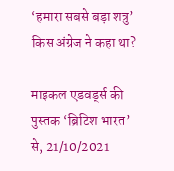‘हमारा सबसे बड़ा शत्रु’ किस अंग्रेज ने कहा था?

माइकल एडवर्ड्स की पुस्तक ‘ब्रिटिश भारत’ से, 21/10/2021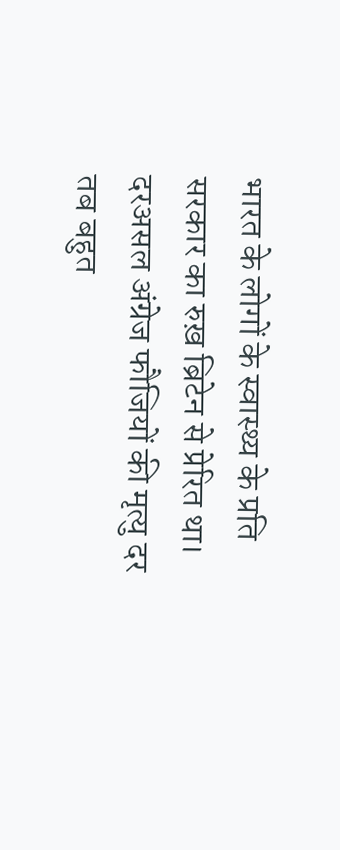भारत के लोगों के स्वास्थ्य के प्रति सरकार का रुख़ ब्रिटेन से प्रेरित था। दरअसल अंग्रेज फौजियों की मृत्यु दर तब बहुत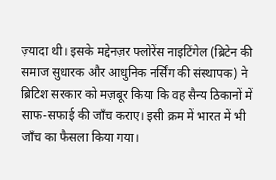ज़्यादा थी। इसके मद्देनज़र फ्लोरेंस नाइटिंगेल (ब्रिटेन की समाज सुधारक और आधुनिक नर्सिंग की संस्थापक) ने ब्रिटिश सरकार को मज़बूर किया कि वह सैन्य ठिकानों में साफ-सफाई की जाँच कराए। इसी क्रम में भारत में भी जाँच का फैसला किया गया।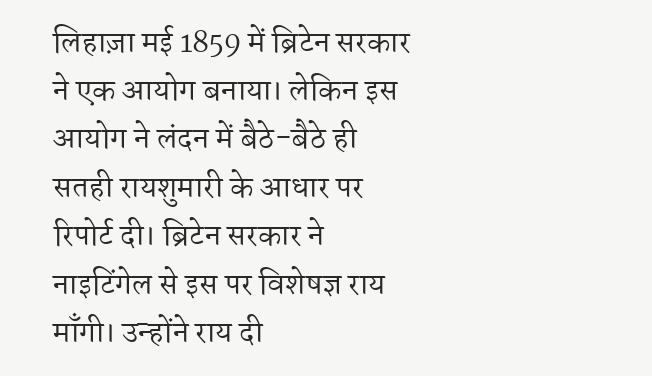लिहाज़ा मई 1859 में ब्रिटेन सरकार ने एक आयोग बनाया। लेकिन इस आयोग ने लंदन में बैठे-बैठे ही सतही रायशुमारी के आधार पर रिपोर्ट दी। ब्रिटेन सरकार ने नाइटिंगेल से इस पर विशेषज्ञ राय माँगी। उन्होंने राय दी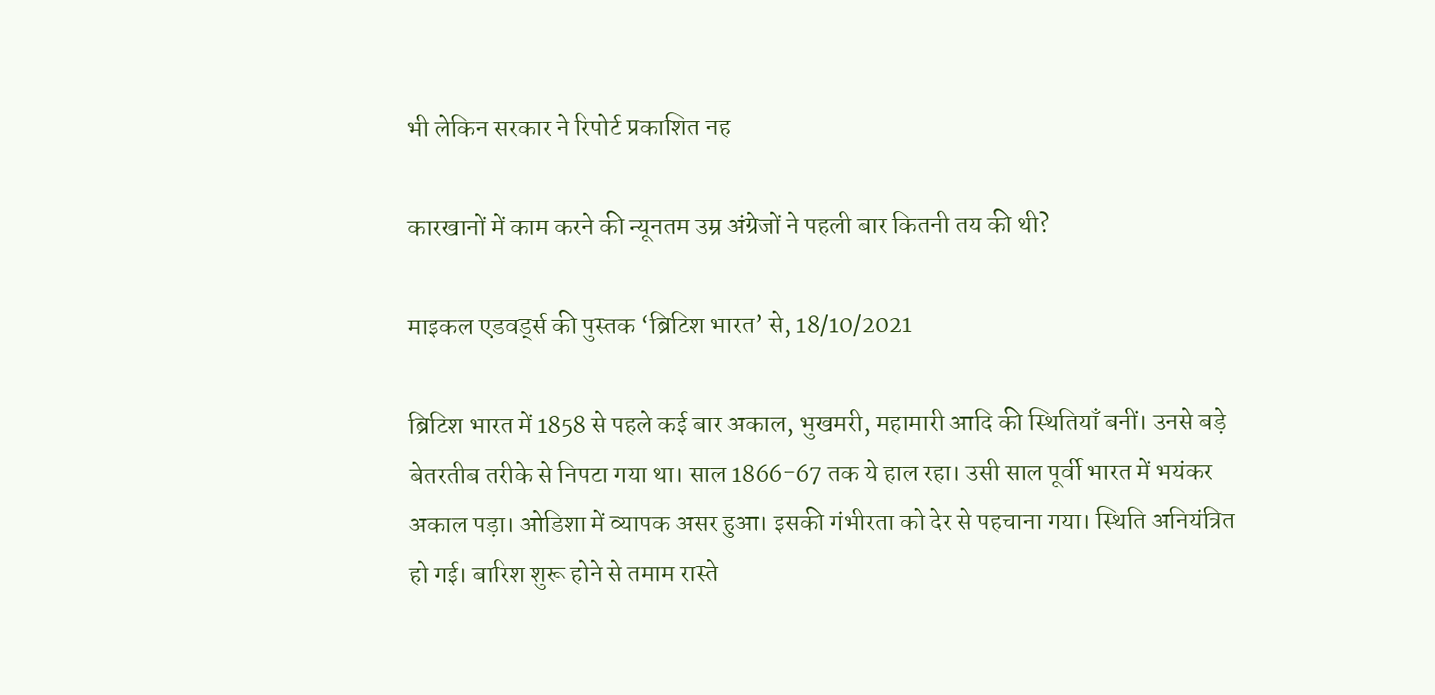भी लेकिन सरकार ने रिपोर्ट प्रकाशित नह

कारखानों में काम करने की न्यूनतम उम्र अंग्रेजों ने पहली बार कितनी तय की थी?

माइकल एडवर्ड्स की पुस्तक ‘ब्रिटिश भारत’ से, 18/10/2021

ब्रिटिश भारत में 1858 से पहले कई बार अकाल, भुखमरी, महामारी आदि की स्थितियाँ बनीं। उनसे बड़े बेतरतीब तरीके से निपटा गया था। साल 1866-67 तक ये हाल रहा। उसी साल पूर्वी भारत में भयंकर अकाल पड़ा। ओडिशा में व्यापक असर हुआ। इसकी गंभीरता को देर से पहचाना गया। स्थिति अनियंत्रित हो गई। बारिश शुरू होने से तमाम रास्ते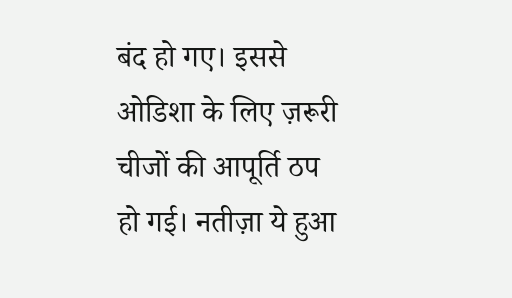बंद हो गए। इससे ओडिशा के लिए ज़रूरी चीजों की आपूर्ति ठप हो गई। नतीज़ा ये हुआ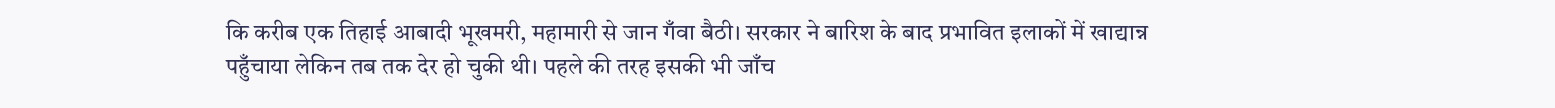कि करीब एक तिहाई आबादी भूखमरी, महामारी से जान गँवा बैठी। सरकार ने बारिश के बाद प्रभावित इलाकों में खाद्यान्न पहुँचाया लेकिन तब तक देर हो चुकी थी। पहले की तरह इसकी भी जाँच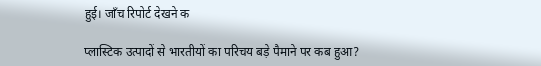हुई। जाँच रिपोर्ट देखने क

प्लास्टिक उत्पादों से भारतीयों का परिचय बड़े पैमाने पर कब हुआ?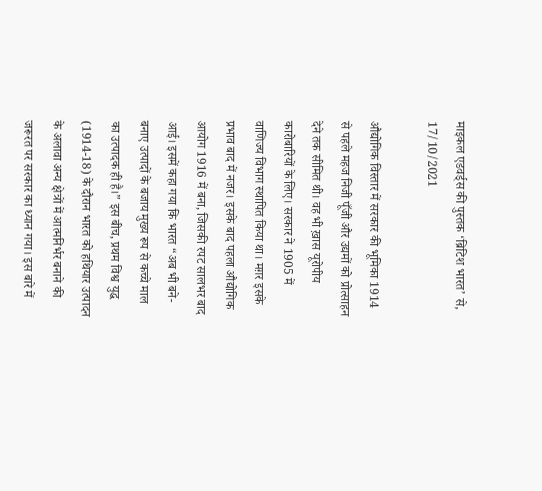माइकल एडवर्ड्स की पुस्तक ‘ब्रिटिश भारत’ से, 17/10/2021

औद्योगिक विस्तार में सरकार की भूमिका 1914 से पहले महज निजी पूँजी और उद्यमों को प्रोत्साहन देने तक सीमित थी। वह भी ख़ास यूरोपीय कारोबारियों के लिए। सरकार ने 1905 में वाणिज्य विभाग स्थापित किया था। मग़र इसके प्रभाव बाद में नजर। इसके बाद पहला औद्योगिक आयोग 1916 में बना, जिसकी रपट सालभर बाद आई। इसमें कहा गया कि भारत “अब भी बने-बनाए उत्पादों के बजाय मुख्य रूप से कच्चे माल का उत्पादक ही है।” इस बीच, प्रथम विश्व युद्ध (1914-18) के दौरान भारत को हथियार उत्पादन के अलावा अन्य क्षेत्रों में आत्मनिर्भर बनाने की जरूरत पर सरकार का ध्यान गया। इस बारे में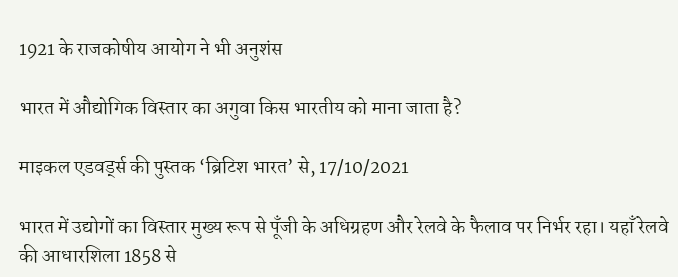1921 के राजकोषीय आयोग ने भी अनुशंस

भारत में औद्योगिक विस्तार का अगुवा किस भारतीय को माना जाता है?

माइकल एडवर्ड्स की पुस्तक ‘ब्रिटिश भारत’ से, 17/10/2021

भारत में उद्योगों का विस्तार मुख्य रूप से पूँजी के अधिग्रहण और रेलवे के फैलाव पर निर्भर रहा। यहाँ रेलवे की आधारशिला 1858 से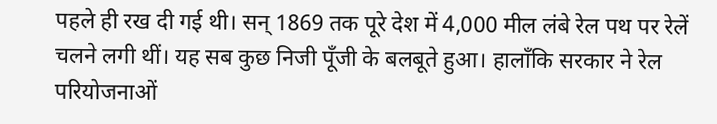पहले ही रख दी गई थी। सन् 1869 तक पूरे देश में 4,000 मील लंबे रेल पथ पर रेलें चलने लगी थीं। यह सब कुछ निजी पूँजी के बलबूते हुआ। हालाँकि सरकार ने रेल परियोजनाओं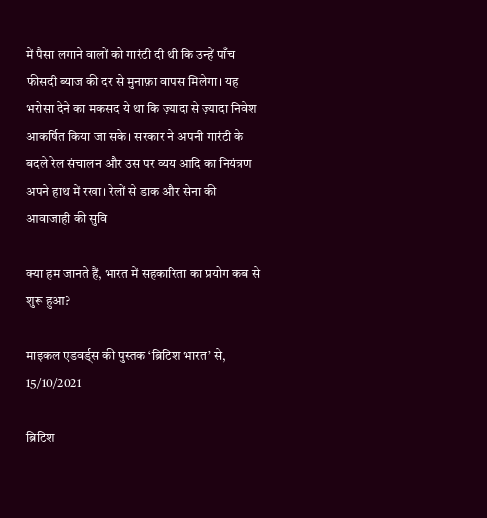में पैसा लगाने वालों को गारंटी दी थी कि उन्हें पाँच फीसदी ब्याज की दर से मुनाफ़ा वापस मिलेगा। यह भरोसा देने का मकसद ये था कि ज़्यादा से ज़्यादा निवेश आकर्षित किया जा सके। सरकार ने अपनी गारंटी के बदले रेल संचालन और उस पर व्यय आदि का नियंत्रण अपने हाथ में रखा। रेलों से डाक और सेना की आवाजाही की सुवि

क्या हम जानते हैं, भारत में सहकारिता का प्रयोग कब से शुरू हुआ?

माइकल एडवर्ड्स की पुस्तक ‘ब्रिटिश भारत’ से, 15/10/2021

ब्रिटिश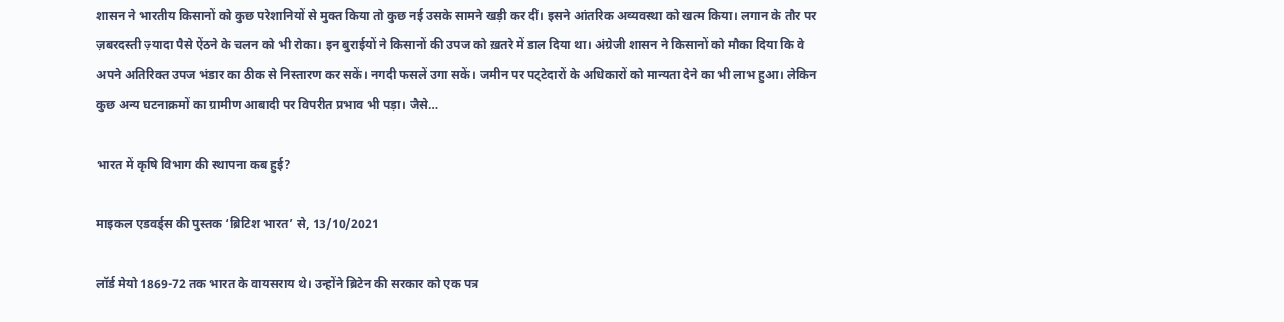शासन ने भारतीय किसानों को कुछ परेशानियों से मुक्त किया तो कुछ नई उसके सामने खड़ी कर दीं। इसने आंतरिक अव्यवस्था को खत्म किया। लगान के तौर पर ज़बरदस्ती ज़्यादा पैसे ऐंठने के चलन को भी रोका। इन बुराईयों ने किसानों की उपज को ख़तरे में डाल दिया था। अंग्रेजी शासन ने किसानों को मौका दिया कि वे अपने अतिरिक्त उपज भंडार का ठीक से निस्तारण कर सकें। नगदी फसलें उगा सकें। जमीन पर पट्‌टेदारों के अधिकारों को मान्यता देने का भी लाभ हुआ। लेकिन कुछ अन्य घटनाक्रमों का ग्रामीण आबादी पर विपरीत प्रभाव भी पड़ा। जैसे…

भारत में कृषि विभाग की स्थापना कब हुई?

माइकल एडवर्ड्स की पुस्तक ‘ब्रिटिश भारत’ से, 13/10/2021

लॉर्ड मेयो 1869-72 तक भारत के वायसराय थे। उन्होंने ब्रिटेन की सरकार को एक पत्र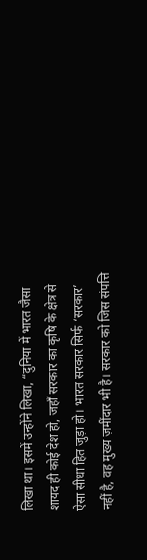लिखा था। इसमें उन्होंने लिखा, “दुनिया में भारत जैसा शायद ही कोई देश हो, जहाँ सरकार का कृषि के क्षेत्र से ऐसा सीधा हित जुड़ा हो। भारत सरकार सिर्फ ‘सरकार’ नहीं है, वह मुख्य ज़मींदार भी है। सरकार को जिस संपत्ति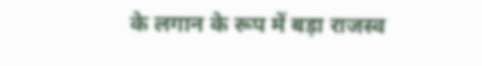के लगान के रूप में बड़ा राजस्व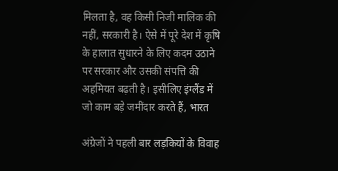मिलता है, वह किसी निजी मालिक की नहीं, सरकारी है। ऐसे में पूरे देश में कृषि के हालात सुधारने के लिए कदम उठाने पर सरकार और उसकी संपत्ति की अहमियत बढ़ती है। इसीलिए इंग्लैंड में जो काम बड़े जमींदार करते हैं, भारत

अंग्रेजों ने पहली बार लड़कियों के विवाह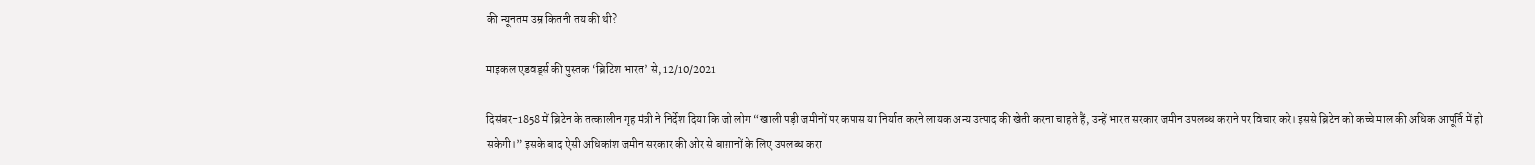की न्यूनतम उम्र कितनी तय की थी?

माइकल एडवर्ड्स की पुस्तक ‘ब्रिटिश भारत’ से, 12/10/2021

दिसंबर-1858 में ब्रिटेन के तत्कालीन गृह मंत्री ने निर्देश दिया कि जो लोग “खाली पड़ी जमीनों पर कपास या निर्यात करने लायक अन्य उत्पाद की खेती करना चाहते हैं, उन्हें भारत सरकार जमीन उपलब्ध कराने पर विचार करे। इससे ब्रिटेन को कच्चे माल की अधिक आपूर्ति में हो सकेगी।” इसके बाद ऐसी अधिकांश जमीन सरकार की ओर से बाग़ानों के लिए उपलब्ध करा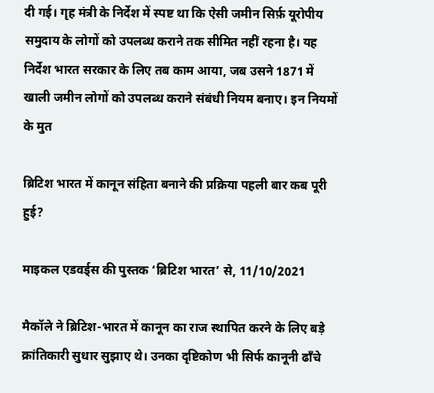दी गई। गृह मंत्री के निर्देश में स्पष्ट था कि ऐसी जमीन सिर्फ़ यूरोपीय समुदाय के लोगों को उपलब्ध कराने तक सीमित नहीं रहना है। यह निर्देश भारत सरकार के लिए तब काम आया, जब उसने 1871 में खाली जमीन लोगों को उपलब्ध कराने संबंधी नियम बनाए। इन नियमों के मुत

ब्रिटिश भारत में कानून संहिता बनाने की प्रक्रिया पहली बार कब पूरी हुई?

माइकल एडवर्ड्स की पुस्तक ‘ब्रिटिश भारत’ से, 11/10/2021

मैकॉले ने ब्रिटिश-भारत में कानून का राज स्थापित करने के लिए बड़े क्रांतिकारी सुधार सुझाए थे। उनका दृष्टिकोण भी सिर्फ कानूनी ढाँचे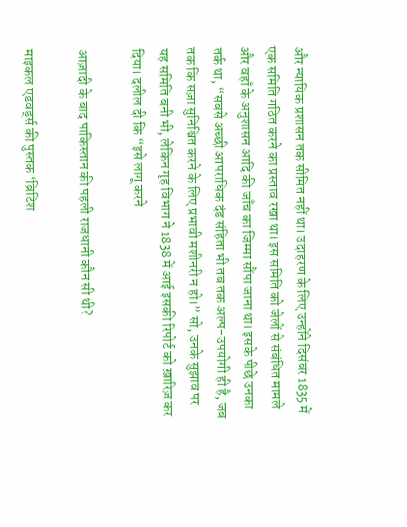और न्यायिक प्रशासन तक सीमित नहीं था। उदाहरण के लिए उन्होंने दिसंबर 1835 में एक समिति गठित करने का प्रस्ताव रखा था। इस समिति को जेलों से संबंधित मामले और वहाँ के अनुशासन आदि की जाँच का जिम्मा सौंपा जाना था। इसके पीछे उनका तर्क था, “सबसे अच्छी आपराधिक दंड संहिता भी तब तक अल्प-उपयोगी ही है, जब तक कि सज़ा सुनिश्चित करने के लिए प्रभावी मशीनरी न हो।” सो, उनके सुझाव पर यह समिति बनी भी, लेकिन गृह विभाग ने 1838 में आई इसकी रिपोर्ट को ख़ारिज़ कर दिया। दलील दी कि “इसे लागू करने

आज़ादी के बाद पाकिस्तान की पहली राजधानी कौन सी थी?

माइकल एडवर्ड्स की पुस्तक ‘ब्रिटिश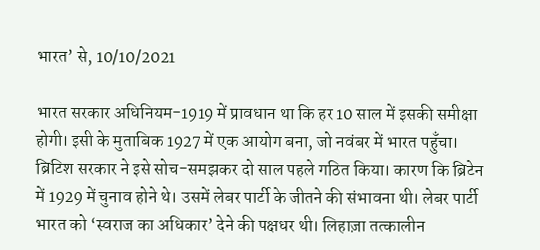भारत’ से, 10/10/2021

भारत सरकार अधिनियम-1919 में प्रावधान था कि हर 10 साल में इसकी समीक्षा होगी। इसी के मुताबिक 1927 में एक आयोग बना, जो नवंबर में भारत पहुँचा। ब्रिटिश सरकार ने इसे सोच-समझकर दो साल पहले गठित किया। कारण कि ब्रिटेन में 1929 में चुनाव होने थे। उसमें लेबर पार्टी के जीतने की संभावना थी। लेबर पार्टी भारत को ‘स्वराज का अधिकार’ देने की पक्षधर थी। लिहाज़ा तत्कालीन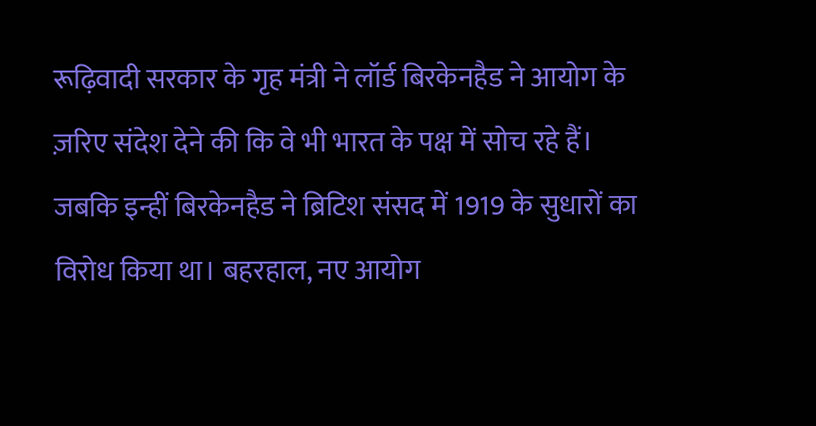रूढ़िवादी सरकार के गृह मंत्री ने लॉर्ड बिरकेनहैड ने आयोग के ज़रिए संदेश देने की कि वे भी भारत के पक्ष में सोच रहे हैं। जबकि इन्हीं बिरकेनहैड ने ब्रिटिश संसद में 1919 के सुधारों का विरोध किया था। बहरहाल, नए आयोग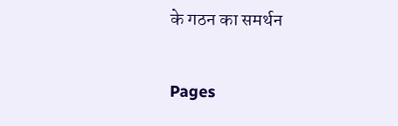के गठन का समर्थन

Pages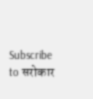Subscribe to सरोकार